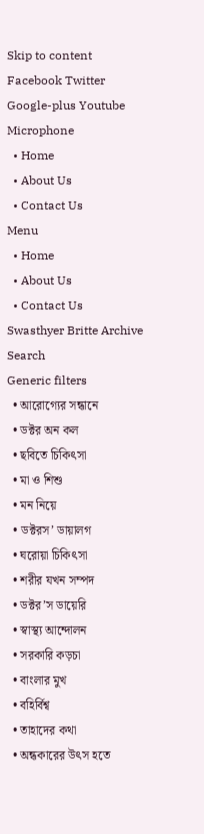Skip to content
Facebook Twitter Google-plus Youtube Microphone
  • Home
  • About Us
  • Contact Us
Menu
  • Home
  • About Us
  • Contact Us
Swasthyer Britte Archive
Search
Generic filters
  • আরোগ্যের সন্ধানে
  • ডক্টর অন কল
  • ছবিতে চিকিৎসা
  • মা ও শিশু
  • মন নিয়ে
  • ডক্টরস’ ডায়ালগ
  • ঘরোয়া চিকিৎসা
  • শরীর যখন সম্পদ
  • ডক্টর’স ডায়েরি
  • স্বাস্থ্য আন্দোলন
  • সরকারি কড়চা
  • বাংলার মুখ
  • বহির্বিশ্ব
  • তাহাদের কথা
  • অন্ধকারের উৎস হতে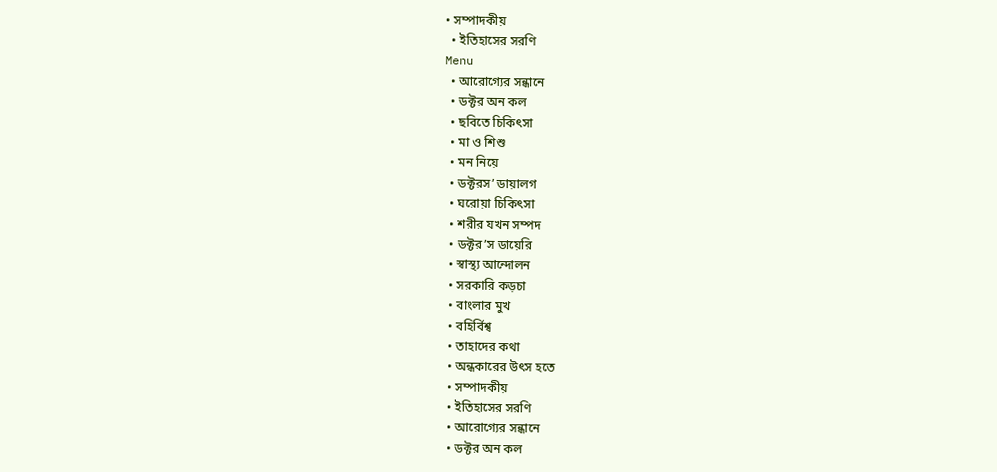• সম্পাদকীয়
  • ইতিহাসের সরণি
Menu
  • আরোগ্যের সন্ধানে
  • ডক্টর অন কল
  • ছবিতে চিকিৎসা
  • মা ও শিশু
  • মন নিয়ে
  • ডক্টরস’ ডায়ালগ
  • ঘরোয়া চিকিৎসা
  • শরীর যখন সম্পদ
  • ডক্টর’স ডায়েরি
  • স্বাস্থ্য আন্দোলন
  • সরকারি কড়চা
  • বাংলার মুখ
  • বহির্বিশ্ব
  • তাহাদের কথা
  • অন্ধকারের উৎস হতে
  • সম্পাদকীয়
  • ইতিহাসের সরণি
  • আরোগ্যের সন্ধানে
  • ডক্টর অন কল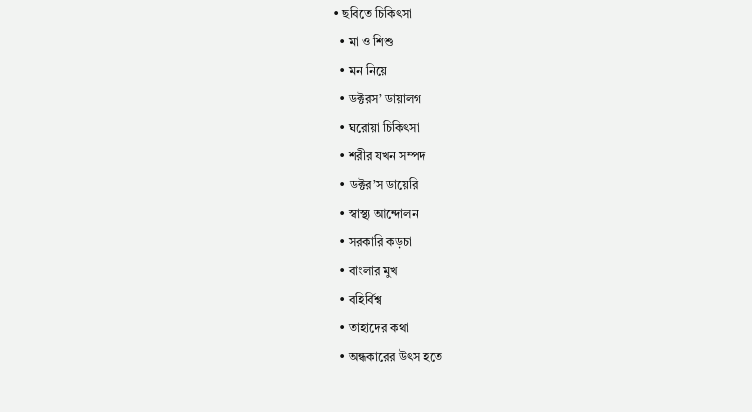• ছবিতে চিকিৎসা
  • মা ও শিশু
  • মন নিয়ে
  • ডক্টরস’ ডায়ালগ
  • ঘরোয়া চিকিৎসা
  • শরীর যখন সম্পদ
  • ডক্টর’স ডায়েরি
  • স্বাস্থ্য আন্দোলন
  • সরকারি কড়চা
  • বাংলার মুখ
  • বহির্বিশ্ব
  • তাহাদের কথা
  • অন্ধকারের উৎস হতে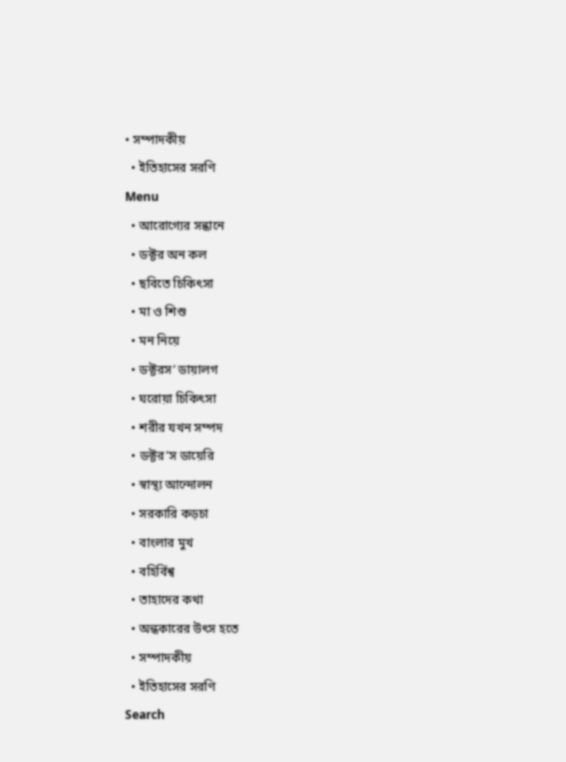• সম্পাদকীয়
  • ইতিহাসের সরণি
Menu
  • আরোগ্যের সন্ধানে
  • ডক্টর অন কল
  • ছবিতে চিকিৎসা
  • মা ও শিশু
  • মন নিয়ে
  • ডক্টরস’ ডায়ালগ
  • ঘরোয়া চিকিৎসা
  • শরীর যখন সম্পদ
  • ডক্টর’স ডায়েরি
  • স্বাস্থ্য আন্দোলন
  • সরকারি কড়চা
  • বাংলার মুখ
  • বহির্বিশ্ব
  • তাহাদের কথা
  • অন্ধকারের উৎস হতে
  • সম্পাদকীয়
  • ইতিহাসের সরণি
Search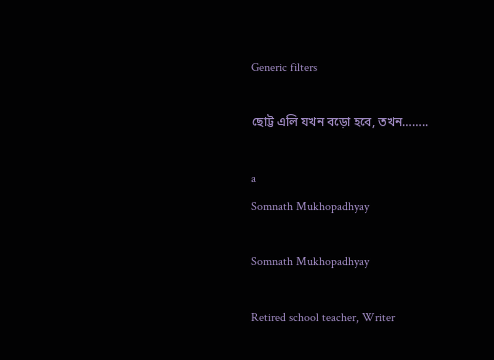Generic filters

ছোট্ট এলি যখন বড়ো হবে, তখন……..

a
Somnath Mukhopadhyay

Somnath Mukhopadhyay

Retired school teacher, Writer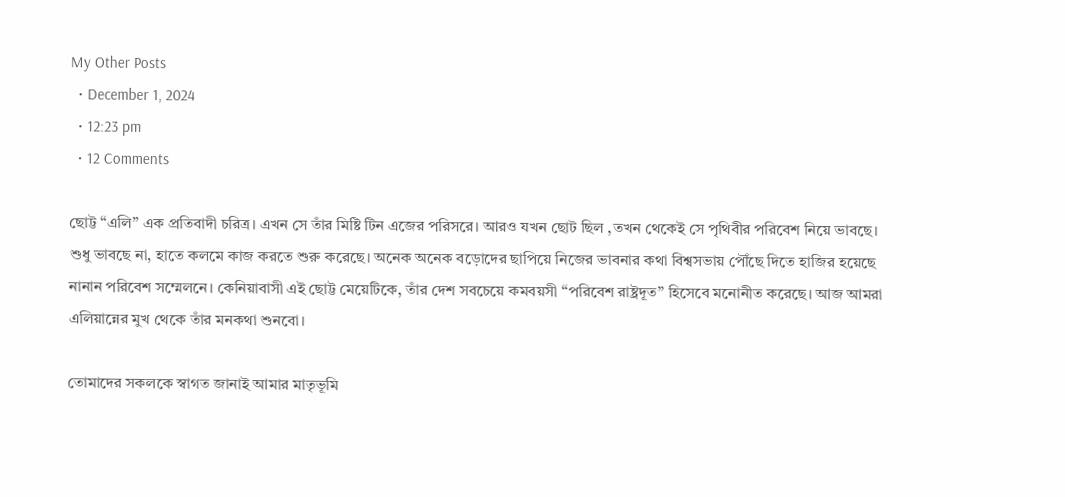My Other Posts
  • December 1, 2024
  • 12:23 pm
  • 12 Comments

ছোট্ট “এলি” এক প্রতিবাদী চরিত্র। এখন সে তাঁর মিষ্টি টিন এজের পরিসরে। আরও যখন ছোট ছিল ,তখন থেকেই সে পৃথিবীর পরিবেশ নিয়ে ভাবছে। শুধু ভাবছে না, হাতে কলমে কাজ করতে শুরু করেছে। অনেক অনেক বড়োদের ছাপিয়ে নিজের ভাবনার কথা বিশ্বসভায় পৌঁছে দিতে হাজির হয়েছে নানান পরিবেশ সম্মেলনে। কেনিয়াবাসী এই ছোট্ট মেয়েটিকে, তাঁর দেশ সবচেয়ে কমবয়সী “পরিবেশ রাষ্ট্রদূত” হিসেবে মনোনীত করেছে। আজ আমরা এলিয়ান্নের মুখ থেকে তাঁর মনকথা শুনবো।

তোমাদের সকলকে স্বাগত জানাই আমার মাতৃভূমি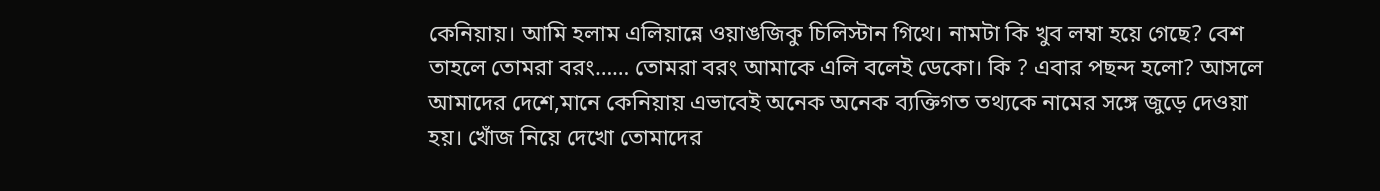কেনিয়ায়। আমি হলাম এলিয়ান্নে ওয়াঙজিকু চিলিস্টান গিথে। নামটা কি খুব লম্বা হয়ে গেছে? বেশ তাহলে তোমরা বরং…… তোমরা বরং আমাকে এলি বলেই ডেকো। কি ? এবার পছন্দ হলো? আসলে আমাদের দেশে,মানে কেনিয়ায় এভাবেই অনেক অনেক ব্যক্তিগত তথ্যকে নামের সঙ্গে জুড়ে দেওয়া হয়। খোঁজ নিয়ে দেখো তোমাদের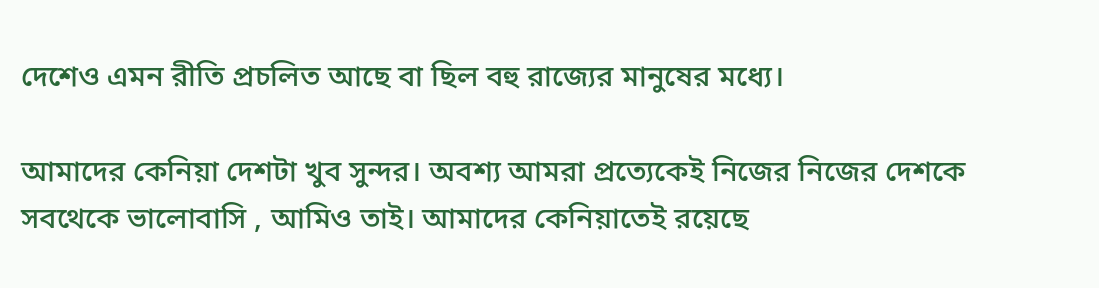দেশেও এমন রীতি প্রচলিত আছে বা ছিল বহু রাজ্যের মানুষের মধ্যে।

আমাদের কেনিয়া দেশটা খুব সুন্দর। অবশ্য আমরা প্রত্যেকেই নিজের নিজের দেশকে সবথেকে ভালোবাসি , আমিও তাই। আমাদের কেনিয়াতেই রয়েছে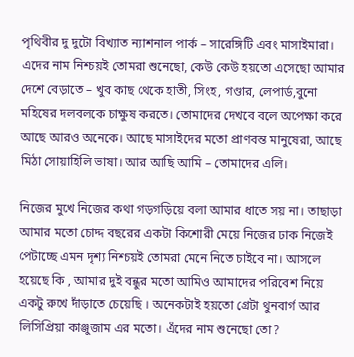পৃথিবীর দু দুটো বিখ্যাত ন্যাশনাল পার্ক – সারেঙ্গিটি এবং মাসাইমারা। এদের নাম নিশ্চয়ই তোমরা শুনেছো, কেউ কেউ হয়তো এসেছো আমার দেশে বেড়াতে – খুব কাছ থেকে হাতী, সিংহ, গণ্ডার, লেপার্ড,বুনো মহিষের দলবলকে চাক্ষুষ করতে। তোমাদের দেখবে বলে অপেক্ষা করে আছে আরও অনেকে। আছে মাসাইদের মতো প্রাণবন্ত মানুষেরা, আছে মিঠা সোয়াহিলি ভাষা। আর আছি আমি – তোমাদের এলি।

নিজের মুখে নিজের কথা গড়গড়িয়ে বলা আমার ধাতে সয় না। তাছাড়া আমার মতো চোদ্দ বছরের একটা কিশোরী মেয়ে নিজের ঢাক নিজেই পেটাচ্ছে এমন দৃশ্য নিশ্চয়ই তোমরা মেনে নিতে চাইবে না। আসলে হয়েছে কি , আমার দুই বন্ধুর মতো আমিও আমাদের পরিবেশ নিয়ে একটু রুখে দাঁড়াতে চেয়েছি । অনেকটাই হয়তো গ্রেটা থুনবার্গ আর লিসিপ্রিয়া কাঞ্জুজাম এর মতো। এঁদের নাম শুনেছো তো?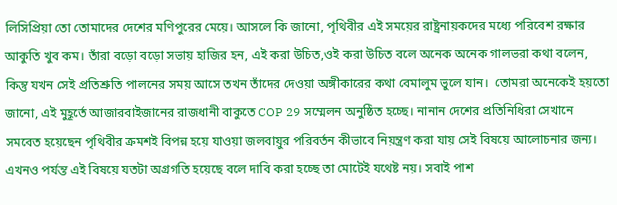লিসিপ্রিয়া তো তোমাদের দেশের মণিপুরের মেয়ে। আসলে কি জানো, পৃথিবীর এই সময়ের রাষ্ট্রনায়কদের মধ্যে পরিবেশ রক্ষার আকুতি খুব কম। তাঁরা বড়ো বড়ো সভায় হাজির হন, এই করা উচিত,ওই করা উচিত বলে অনেক অনেক গালভরা কথা বলেন, কিন্তু যখন সেই প্রতিশ্রুতি পালনের সময় আসে তখন তাঁদের দেওয়া অঙ্গীকারের কথা বেমালুম ভুলে যান।  তোমরা অনেকেই হয়তো জানো, এই মুহূর্তে আজারবাইজানের রাজধানী বাকুতে COP 29 সম্মেলন অনুষ্ঠিত হচ্ছে। নানান দেশের প্রতিনিধিরা সেখানে সমবেত হয়েছেন পৃথিবীর ক্রমশই বিপন্ন হয়ে যাওয়া জলবায়ুর পরিবর্তন কীভাবে নিয়ন্ত্রণ করা যায় সেই বিষয়ে আলোচনার জন্য। এখনও পর্যন্ত এই বিষয়ে যতটা অগ্রগতি হয়েছে বলে দাবি করা হচ্ছে তা মোটেই যথেষ্ট নয়। সবাই পাশ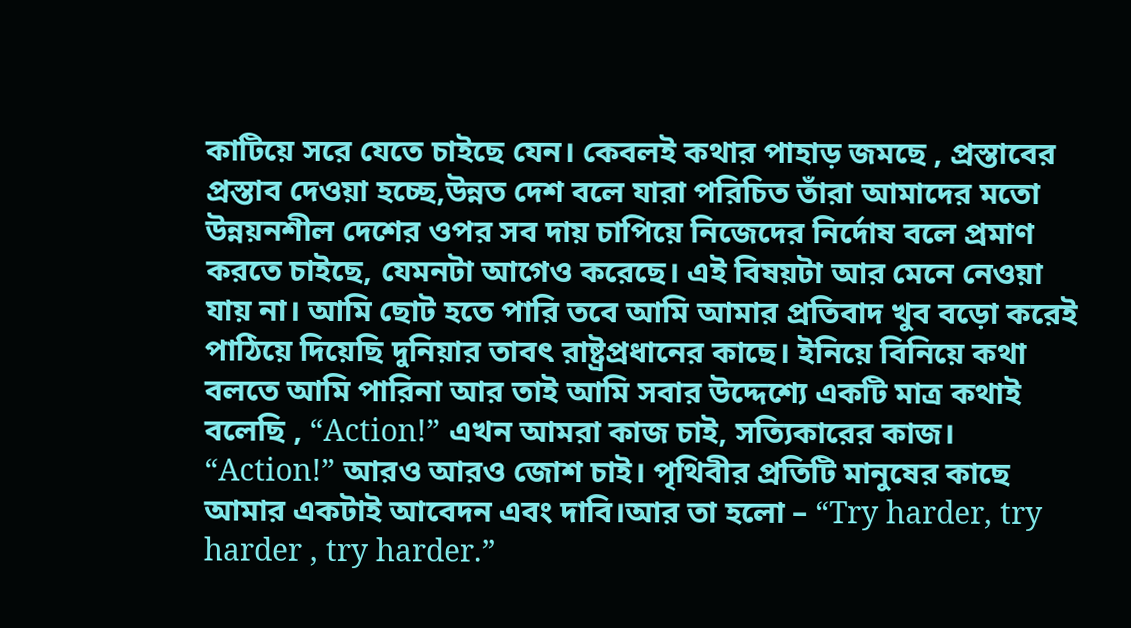কাটিয়ে সরে যেতে চাইছে যেন। কেবল‌ই কথার পাহাড় জমছে , প্রস্তাবের প্রস্তাব দেওয়া হচ্ছে,উন্নত দেশ বলে যারা পরিচিত তাঁরা আমাদের মতো উন্নয়নশীল দেশের ওপর সব দায় চাপিয়ে নিজেদের নির্দোষ বলে প্রমাণ করতে চাইছে, যেমনটা আগেও করেছে। এই বিষয়টা আর মেনে নেওয়া যায় না। আমি ছোট হতে পারি তবে আমি আমার প্রতিবাদ খুব বড়ো করেই পাঠিয়ে দিয়েছি দুনিয়ার তাবৎ রাষ্ট্রপ্রধানের কাছে। ইনিয়ে বিনিয়ে কথা বলতে আমি পারিনা আর তাই আমি সবার উদ্দেশ্যে একটি মাত্র কথাই বলেছি , “Action!” এখন আমরা কাজ চাই, সত্যিকারের কাজ। “Action!” আরও আরও জোশ চাই। পৃথিবীর প্রতিটি মানুষের কাছে আমার একটাই আবেদন এবং দাবি।আর তা হলো – “Try harder, try harder , try harder.”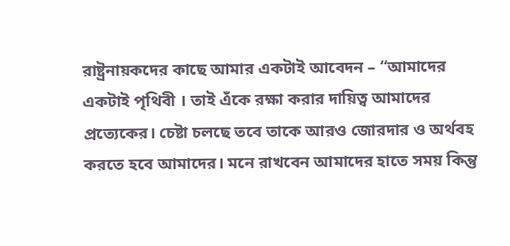রাষ্ট্রনায়কদের কাছে আমার একটাই আবেদন – “আমাদের একটাই পৃথিবী । তাই এঁকে রক্ষা করার দায়িত্ব আমাদের প্রত্যেকের। চেষ্টা চলছে তবে তাকে আরও জোরদার ও অর্থবহ করতে হবে আমাদের। মনে রাখবেন আমাদের হাতে সময় কিন্তু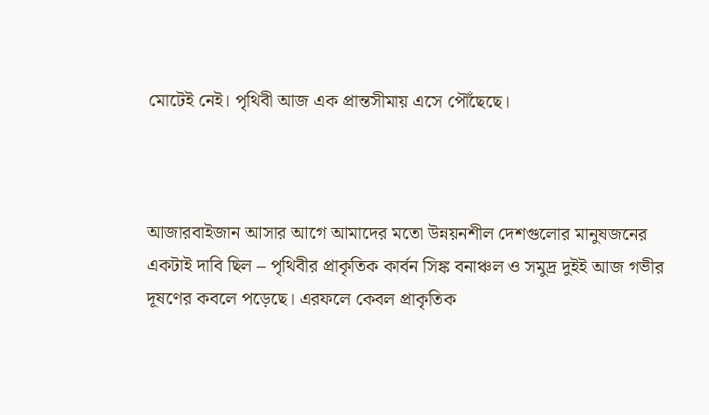মোটেই নেই। পৃথিবী আজ এক প্রান্তসীমায় এসে পৌঁছেছে।



আজারবাইজান আসার আগে আমাদের মতো উন্নয়নশীল দেশগুলোর মানুষজনের একটাই দাবি ছিল – পৃথিবীর প্রাকৃতিক কার্বন সিঙ্ক বনাঞ্চল ও সমুদ্র দুইই আজ গভীর দূষণের কবলে পড়েছে। এরফলে কেবল প্রাকৃতিক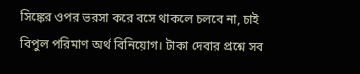সিঙ্কের ওপর ভরসা করে বসে থাকলে চলবে না, চাই বিপুল পরিমাণ অর্থ বিনিয়োগ। টাকা দেবার প্রশ্নে সব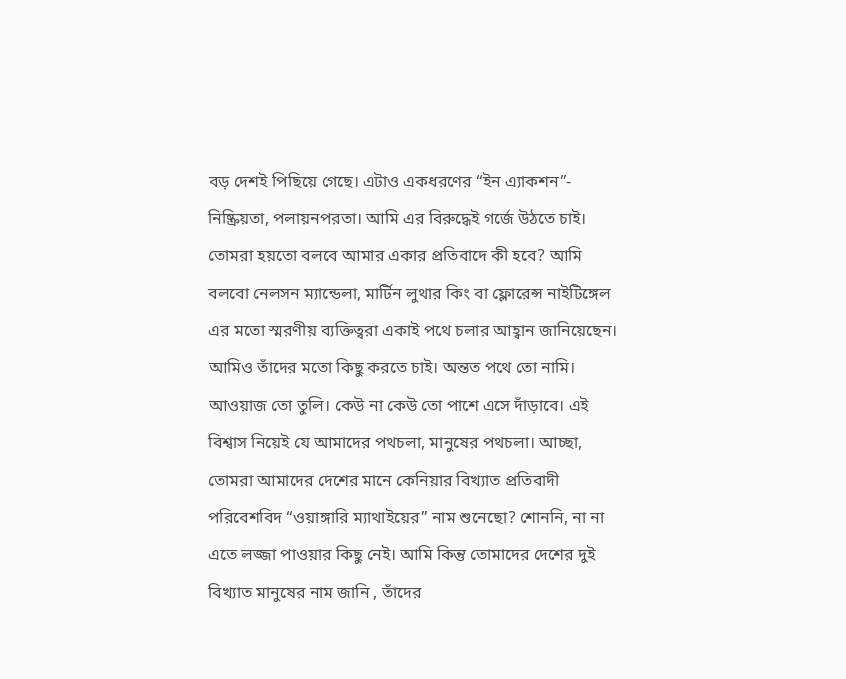বড় দেশ‌ই পিছিয়ে গেছে। এটাও একধরণের “ইন এ্যাকশন”- নিষ্ক্রিয়তা, পলায়নপরতা। আমি এর বিরুদ্ধেই গর্জে উঠতে চাই। তোমরা হয়তো বলবে আমার একার প্রতিবাদে কী হবে? আমি বলবো নেলসন ম্যান্ডেলা, মার্টিন লুথার কিং বা ফ্লোরেন্স নাইটিঙ্গেল এর মতো স্মরণীয় ব্যক্তিত্বরা একাই পথে চলার আহ্বান জানিয়েছেন। আমিও তাঁদের মতো কিছু করতে চাই। অন্তত পথে তো নামি। আওয়াজ তো তুলি। কেউ না কেউ তো পাশে এসে দাঁড়াবে। এই বিশ্বাস নিয়েই যে আমাদের পথচলা, মানুষের পথচলা। আচ্ছা, তোমরা আমাদের দেশের মানে কেনিয়ার বিখ্যাত প্রতিবাদী পরিবেশবিদ “ওয়াঙ্গারি ম্যাথাইয়ের” নাম শুনেছো? শোননি, না না এতে লজ্জা পাওয়ার কিছু নেই। আমি কিন্তু তোমাদের দেশের দুই বিখ্যাত মানুষের নাম জানি , তাঁদের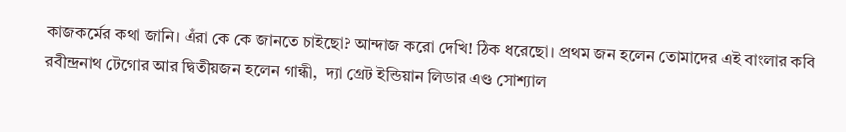কাজকর্মের কথা জানি। এঁরা কে কে জানতে চাইছো? আন্দাজ করো দেখি! ঠিক ধরেছো। প্রথম জন হলেন তোমাদের এই বাংলার কবি রবীন্দ্রনাথ টেগোর আর দ্বিতীয়জন হলেন গান্ধী,  দ্যা গ্রেট ইন্ডিয়ান লিডার এণ্ড সোশ্যাল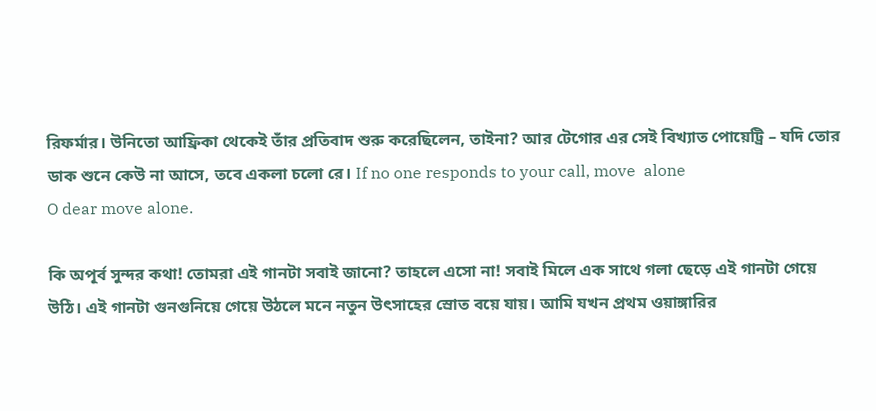রিফর্মার। উনিতো আফ্রিকা থেকেই তাঁর প্রতিবাদ শুরু করেছিলেন, তাইনা? আর টেগোর এর সেই বিখ্যাত পোয়েট্রি – যদি তোর ডাক শুনে কেউ না আসে, তবে একলা চলো রে। If no one responds to your call, move  alone                                                                                    O dear move alone.

কি অপূর্ব সুন্দর কথা! তোমরা এই গানটা সবাই জানো? তাহলে এসো না! সবাই মিলে এক সাথে গলা ছেড়ে এই গানটা গেয়ে উঠি। এই গানটা গুনগুনিয়ে গেয়ে উঠলে মনে নতুন উৎসাহের স্রোত বয়ে যায়। আমি যখন প্রথম ওয়াঙ্গারির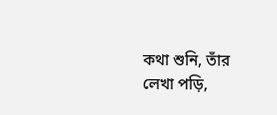কথা শুনি, তাঁর লেখা পড়ি,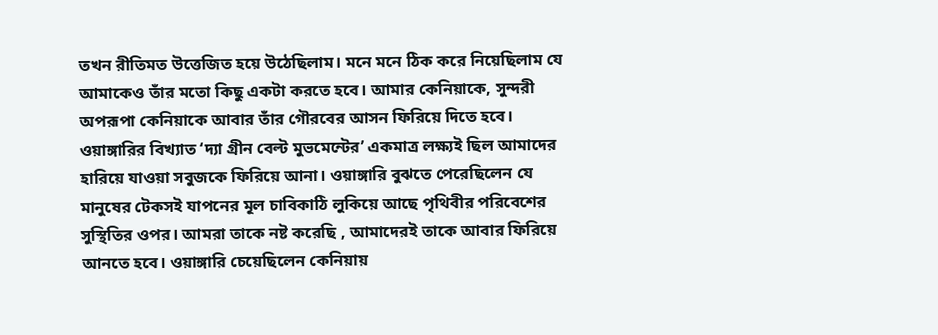তখন রীতিমত উত্তেজিত হয়ে উঠেছিলাম। মনে মনে ঠিক করে নিয়েছিলাম যে আমাকেও তাঁর মতো কিছু একটা করতে হবে। আমার কেনিয়াকে, সুন্দরী অপরূপা কেনিয়াকে আবার তাঁর গৌরবের আসন ফিরিয়ে দিতে হবে। ওয়াঙ্গারির বিখ্যাত ‘দ্যা গ্রীন বেল্ট মুভমেন্টের’ একমাত্র লক্ষ্য‌ই ছিল আমাদের হারিয়ে যাওয়া সবুজকে ফিরিয়ে আনা। ওয়াঙ্গারি বুঝতে পেরেছিলেন যে মানুষের টেকস‌ই যাপনের মূল চাবিকাঠি লুকিয়ে আছে পৃথিবীর পরিবেশের সুস্থিতির ওপর। আমরা তাকে নষ্ট করেছি , আমাদের‌ই তাকে আবার ফিরিয়ে আনতে হবে। ওয়াঙ্গারি চেয়েছিলেন কেনিয়ায়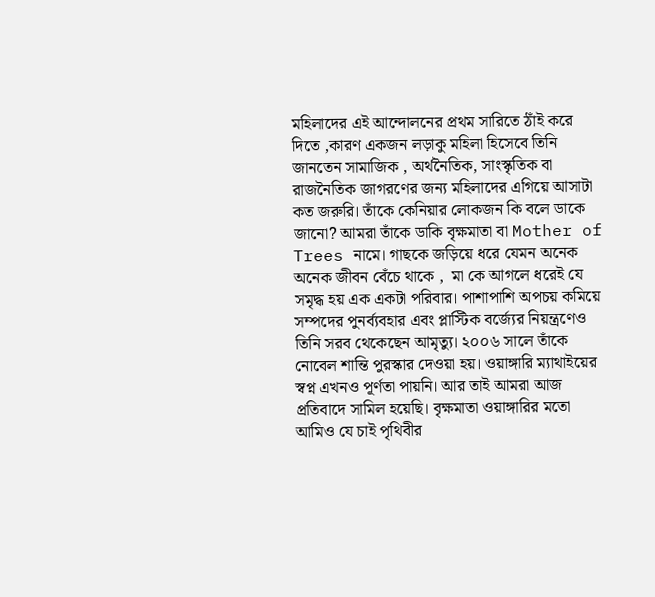মহিলাদের এই আন্দোলনের প্রথম সারিতে ঠাঁই করে দিতে ,কারণ একজন লড়াকু মহিলা হিসেবে তিনি জানতেন সামাজিক , অর্থনৈতিক, সাংস্কৃতিক বা রাজনৈতিক জাগরণের জন্য মহিলাদের এগিয়ে আসাটা কত জরুরি। তাঁকে কেনিয়ার লোকজন কি বলে ডাকে জানো? আমরা তাঁকে ডাকি বৃক্ষমাতা বা Mother of Trees নামে। গাছকে জড়িয়ে ধরে যেমন অনেক অনেক জীবন বেঁচে থাকে ,  মা কে আগলে ধরেই যে সমৃদ্ধ হয় এক একটা পরিবার। পাশাপাশি অপচয় কমিয়ে সম্পদের পুনর্ব্যবহার এবং প্লাস্টিক বর্জ্যের নিয়ন্ত্রণেও তিনি সরব থেকেছেন আমৃত্যু। ২০০৬ সালে তাঁকে নোবেল শান্তি পুরস্কার দেওয়া হয়। ওয়াঙ্গারি ম্যাথাইয়ের স্বপ্ন এখনও পূর্ণতা পায়নি। আর তাই আমরা আজ প্রতিবাদে সামিল হয়েছি। বৃক্ষমাতা ওয়াঙ্গারির মতো আমিও যে চাই পৃথিবীর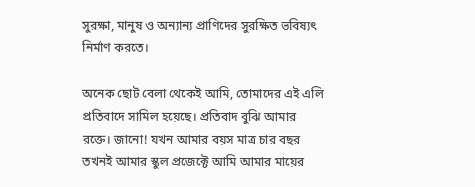সুরক্ষা, মানুষ ও অন্যান্য প্রাণিদের সুরক্ষিত ভবিষ্যৎ নির্মাণ করতে।

অনেক ছোট বেলা থেকেই আমি, তোমাদের এই এলি প্রতিবাদে সামিল হয়েছে। প্রতিবাদ বুঝি আমার রক্তে। জানো! যখন আমার বয়স মাত্র চার বছর তখনই আমার স্কুল প্রজেক্টে আমি আমার মায়ের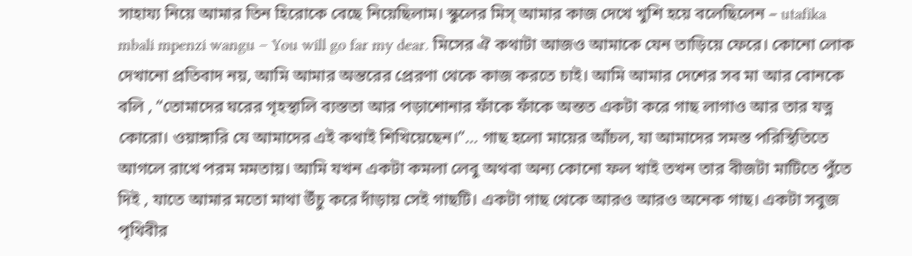সাহায্য নিয়ে আমার তিন হিরোকে বেছে নিয়েছিলাম। স্কুলের মিস্ আমার কাজ দেখে খুশি হয়ে বলেছিলেন – utafika mbali mpenzi wangu – You will go far my dear. মিসের ঐ কথাটা আজ‌ও আমাকে যেন তাড়িয়ে ফেরে। কোনো লোক দেখানো প্রতিবাদ নয়, আমি আমার অন্তরের প্রেরণা থেকে কাজ করতে চাই। আমি আমার দেশের সব মা আর বোনকে বলি , “তোমাদের ঘরের গৃহস্থালি ব্যস্ততা আর পড়াশোনার ফাঁকে ফাঁকে অন্তত একটা করে গাছ লাগাও আর তার যত্ন কোরো। ওয়াঙ্গারি যে আমাদের এই কথাই শিখিয়েছেন।”… গাছ হলো মায়ের আঁচল, যা আমাদের সমস্ত পরিস্থিতিতে আগলে রাখে পরম মমতায়। আমি যখন একটা কমলা লেবু অথবা অন্য কোনো ফল খাই তখন তার বীজটা মাটিতে পুঁতে দিই , যাতে আমার মতো মাথা উঁচু করে দাঁড়ায় সেই গাছটি। একটা গাছ থেকে আরও আরও অনেক গাছ। একটা সবুজ পৃথিবীর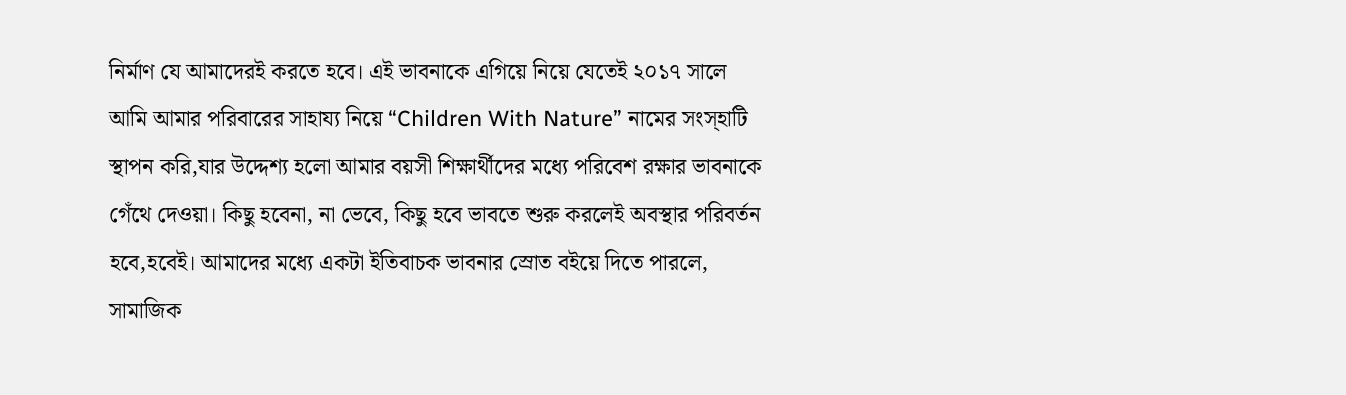নির্মাণ যে আমাদের‌ই করতে হবে। এই ভাবনাকে এগিয়ে নিয়ে যেতেই ২০১৭ সালে আমি আমার পরিবারের সাহায্য নিয়ে “Children With Nature” নামের সংস্হাটি স্থাপন করি,যার উদ্দেশ্য হলো আমার বয়সী শিক্ষার্থীদের মধ্যে পরিবেশ রক্ষার ভাবনাকে গেঁথে দেওয়া। কিছু হবেনা, না ভেবে, কিছু হবে ভাবতে শুরু করলেই অবস্থার পরিবর্তন হবে,হবেই। আমাদের মধ্যে একটা ইতিবাচক ভাবনার স্রোত ব‌ইয়ে দিতে পারলে, সামাজিক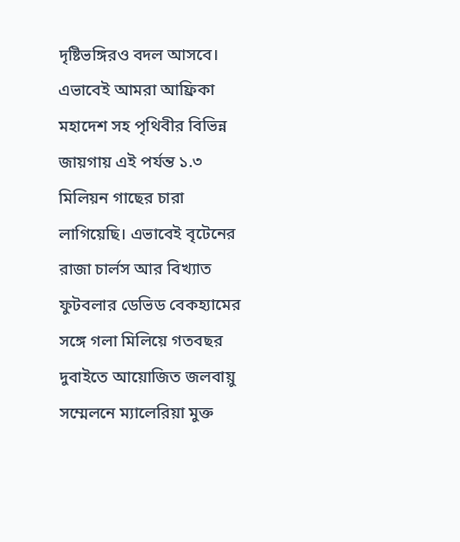দৃষ্টিভঙ্গির‌ও বদল আসবে। এভাবেই আমরা আফ্রিকা মহাদেশ সহ পৃথিবীর বিভিন্ন জায়গায় এই পর্যন্ত ১.৩ মিলিয়ন গাছের চারা লাগিয়েছি। এভাবেই বৃটেনের রাজা চার্লস আর বিখ্যাত ফুটবলার ডেভিড বেকহ্যামের সঙ্গে গলা মিলিয়ে গতবছর দুবাইতে আয়োজিত জলবায়ু সম্মেলনে ম্যালেরিয়া মুক্ত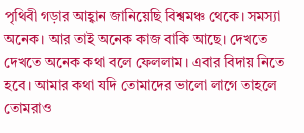পৃথিবী গড়ার আহ্বান জানিয়েছি বিশ্বমঞ্চ থেকে। সমস্যা অনেক। আর তাই অনেক কাজ বাকি আছে। দেখতে দেখতে অনেক কথা বলে ফেললাম। এবার বিদায় নিতে হবে। আমার কথা যদি তোমাদের ভালো লাগে তাহলে তোমরাও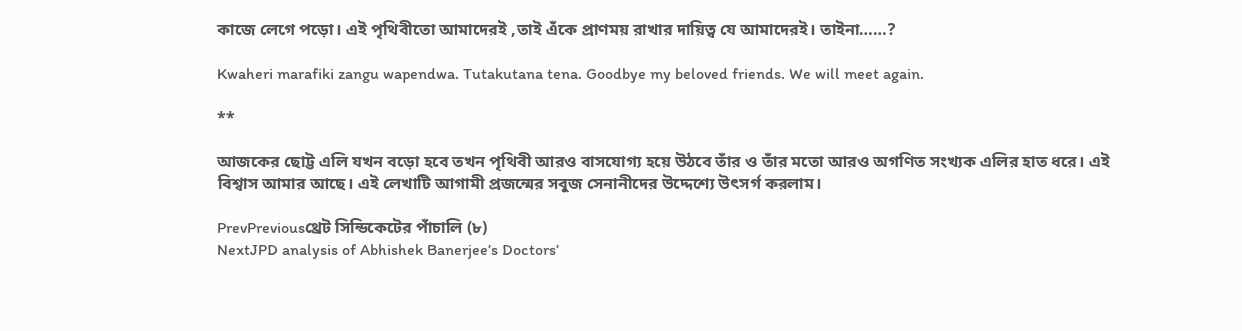কাজে লেগে পড়ো। এই পৃথিবীতো আমাদের‌ই ,তাই এঁকে প্রাণময় রাখার দায়িত্ব যে আমাদেরই। তাইনা……?

Kwaheri marafiki zangu wapendwa. Tutakutana tena. Goodbye my beloved friends. We will meet again.

**

আজকের ছোট্ট এলি যখন বড়ো হবে তখন পৃথিবী আরও বাসযোগ্য হয়ে উঠবে তাঁর ও তাঁর মতো আরও অগণিত সংখ্যক এলির হাত ধরে। এই বিশ্বাস আমার আছে। এই লেখাটি আগামী প্রজন্মের সবুজ সেনানীদের উদ্দেশ্যে উৎসর্গ করলাম।

PrevPreviousথ্রেট সিন্ডিকেটের পাঁচালি (৮)
NextJPD analysis of Abhishek Banerjee’s Doctors’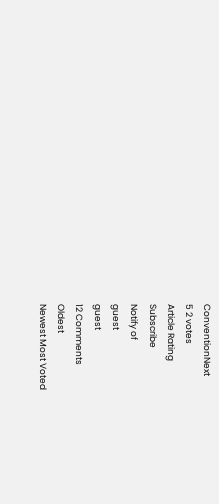ConventionNext
5 2 votes
Article Rating
Subscribe
Notify of
guest
guest
12 Comments
Oldest
Newest Most Voted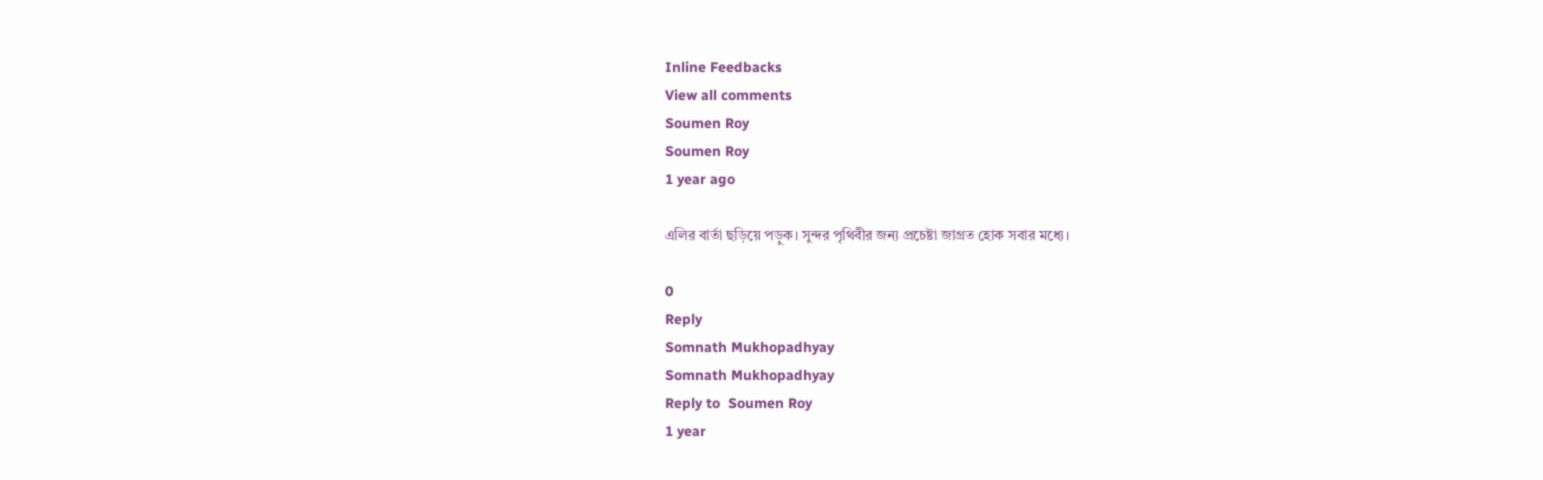Inline Feedbacks
View all comments
Soumen Roy
Soumen Roy
1 year ago

এলির বার্তা ছড়িয়ে পড়ুক। সুন্দর পৃথিবীর জন্য প্রচেষ্টা জাগ্রত হোক সবার মধ্যে।

0
Reply
Somnath Mukhopadhyay
Somnath Mukhopadhyay
Reply to  Soumen Roy
1 year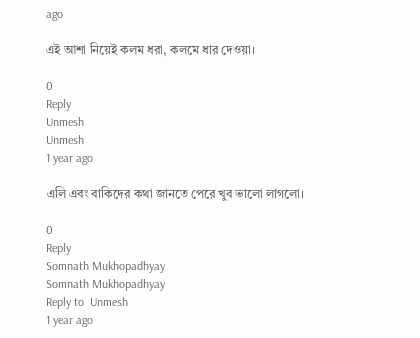ago

এই আশা নিয়েই কলম ধরা, কলমে ধার দেওয়া।

0
Reply
Unmesh
Unmesh
1 year ago

এলি এবং বাকিদের কথা জানতে পেরে খুব ভালো লাগলো।

0
Reply
Somnath Mukhopadhyay
Somnath Mukhopadhyay
Reply to  Unmesh
1 year ago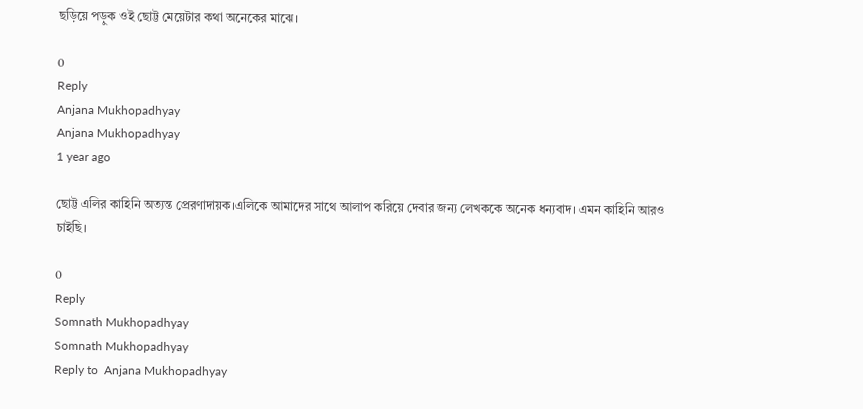ছড়িয়ে পড়ুক ওই ছোট্ট মেয়েটার কথা অনেকের মাঝে।

0
Reply
Anjana Mukhopadhyay
Anjana Mukhopadhyay
1 year ago

ছোট্ট এলির কাহিনি অত্যন্ত প্রেরণাদায়ক।এলিকে আমাদের সাথে আলাপ করিয়ে দেবার জন্য লেখককে অনেক ধন্যবাদ। এমন কাহিনি আর‌ও চাইছি।

0
Reply
Somnath Mukhopadhyay
Somnath Mukhopadhyay
Reply to  Anjana Mukhopadhyay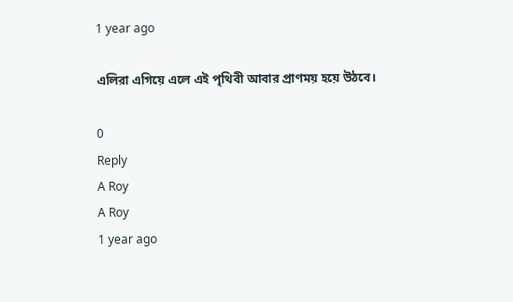1 year ago

এলিরা এগিয়ে এলে এই পৃথিবী আবার প্রাণময় হয়ে উঠবে।

0
Reply
A Roy
A Roy
1 year ago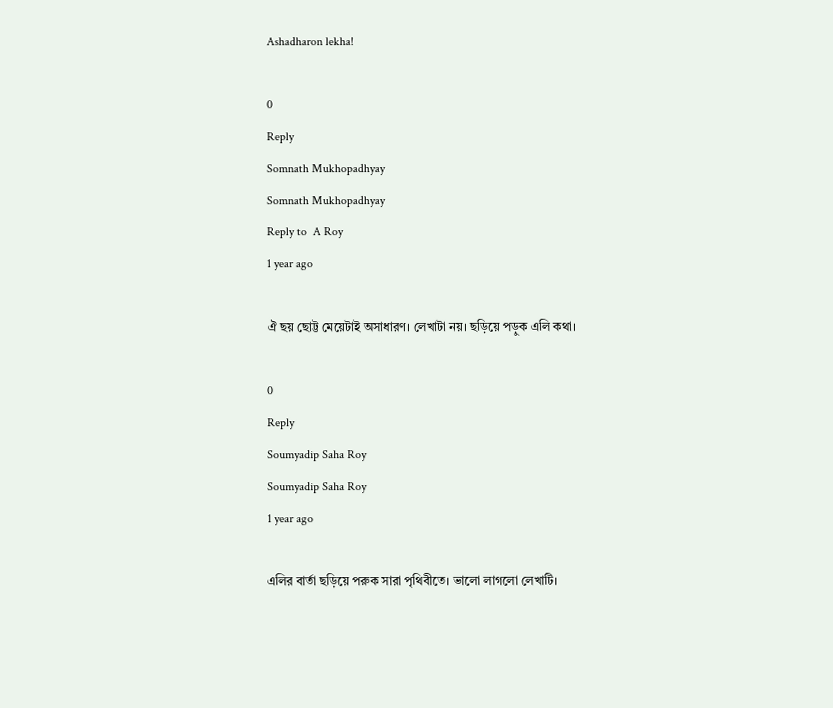Ashadharon lekha!

0
Reply
Somnath Mukhopadhyay
Somnath Mukhopadhyay
Reply to  A Roy
1 year ago

ঐ ছয় ছোট্ট মেয়েটাই অসাধারণ। লেখাটা নয়। ছড়িয়ে পড়ুক এলি কথা।

0
Reply
Soumyadip Saha Roy
Soumyadip Saha Roy
1 year ago

এলির বার্তা ছড়িয়ে পরুক সারা পৃথিবীতে। ভালো লাগলো লেখাটি।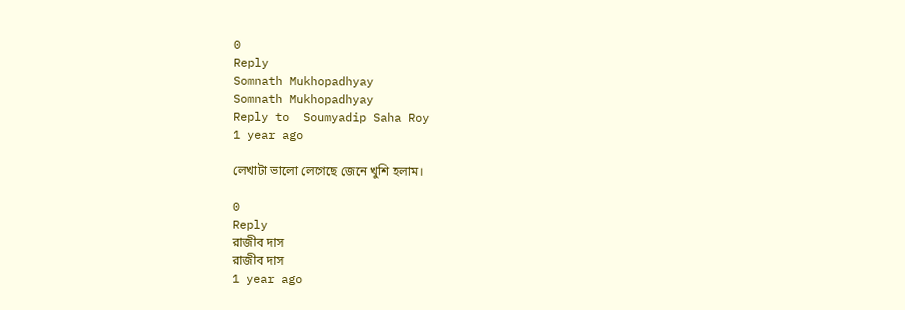0
Reply
Somnath Mukhopadhyay
Somnath Mukhopadhyay
Reply to  Soumyadip Saha Roy
1 year ago

লেখাটা ভালো লেগেছে জেনে খুশি হলাম।

0
Reply
রাজীব দাস
রাজীব দাস
1 year ago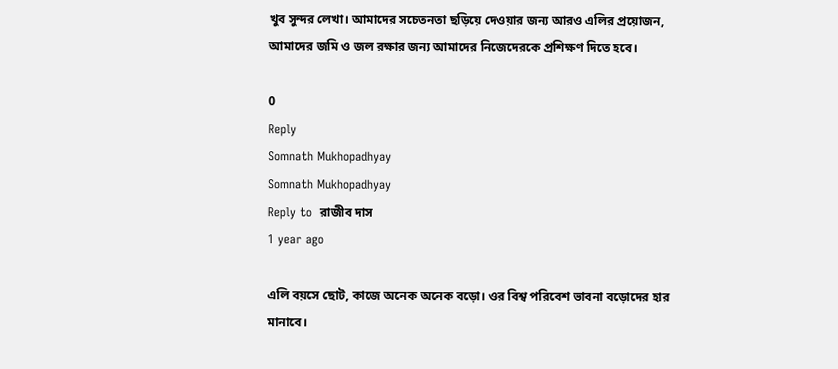খুব সুন্দর লেখা। আমাদের সচেতনতা ছড়িয়ে দেওয়ার জন্য আরও এলির প্রয়োজন, আমাদের জমি ও জল রক্ষার জন্য আমাদের নিজেদেরকে প্রশিক্ষণ দিতে হবে।

0
Reply
Somnath Mukhopadhyay
Somnath Mukhopadhyay
Reply to  রাজীব দাস
1 year ago

এলি বয়সে ছোট, কাজে অনেক অনেক বড়ো। ওর বিশ্ব পরিবেশ ভাবনা বড়োদের হার মানাবে।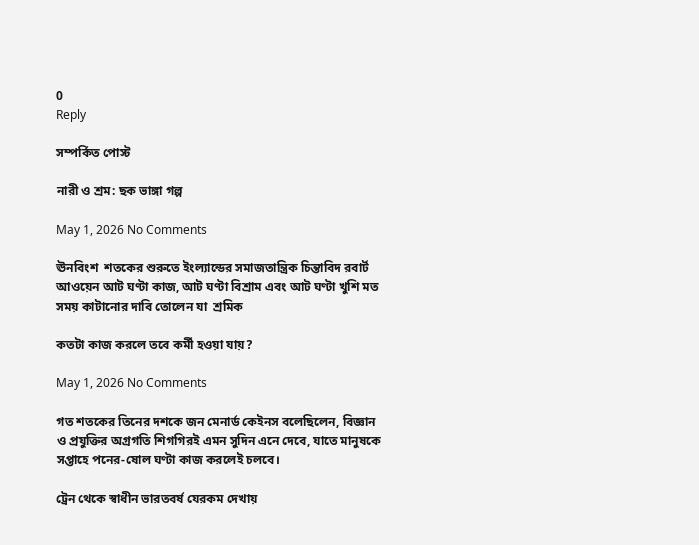0
Reply

সম্পর্কিত পোস্ট

নারী ও শ্রম: ছক ভাঙ্গা গল্প

May 1, 2026 No Comments

ঊনবিংশ  শতকের শুরুতে ইংল্যান্ডের সমাজতান্ত্রিক চিন্তাবিদ রবার্ট আওয়েন আট ঘণ্টা কাজ, আট ঘণ্টা বিশ্রাম এবং আট ঘণ্টা খুশি মত সময় কাটানোর দাবি তোলেন যা  শ্রমিক

কতটা কাজ করলে তবে কর্মী হওয়া যায়?

May 1, 2026 No Comments

গত শতকের তিনের দশকে জন মেনার্ড কেইনস বলেছিলেন, বিজ্ঞান ও প্রযুক্তির অগ্রগতি শিগগিরই এমন সুদিন এনে দেবে, যাতে মানুষকে সপ্তাহে পনের-ষোল ঘণ্টা কাজ করলেই চলবে।

ট্রেন থেকে স্বাধীন ভারতবর্ষ যেরকম দেখায়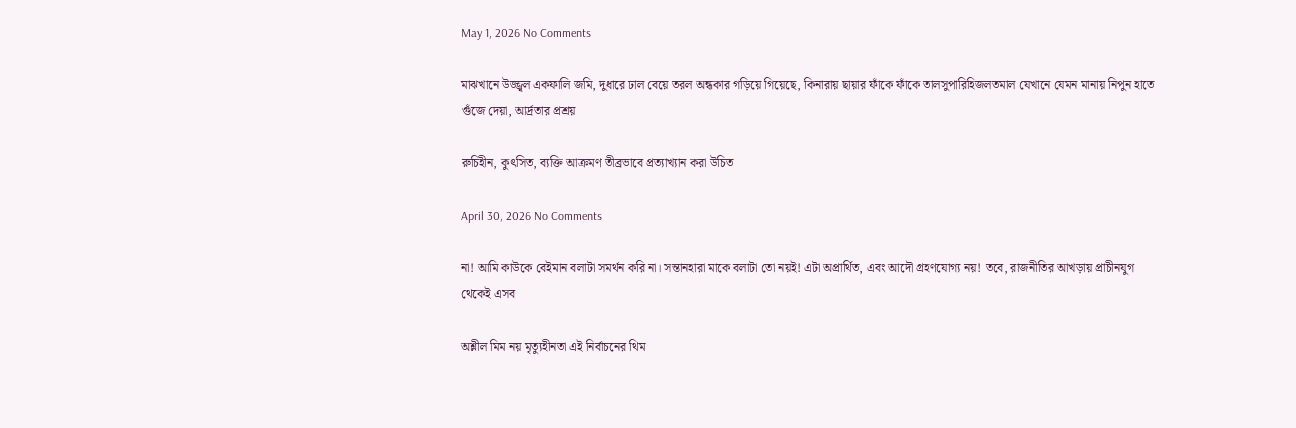May 1, 2026 No Comments

মাঝখানে উজ্জ্বল একফালি জমি, দুধারে ঢাল বেয়ে তরল অন্ধকার গড়িয়ে গিয়েছে, কিনারায় ছায়ার ফাঁকে ফাঁকে তালসুপারিহিজলতমাল যেখানে যেমন মানায় নিপুন হাতে গুঁজে দেয়া, আর্দ্রতার প্রশ্রয়

রুচিহীন, কুৎসিত, ব্যক্তি আক্রমণ তীব্রভাবে প্রত্যাখ্যান করা উচিত

April 30, 2026 No Comments

না! আমি কাউকে বেইমান বলাটা সমর্থন করি না। সন্তানহারা মাকে বলাটা তো নয়ই! এটা অপ্রার্থিত, এবং আদৌ গ্রহণযোগ্য নয়! তবে, রাজনীতির আখড়ায় প্রাচীনযুগ থেকেই এসব

অশ্লীল মিম নয় মৃত্যুহীনতা এই নির্বাচনের থিম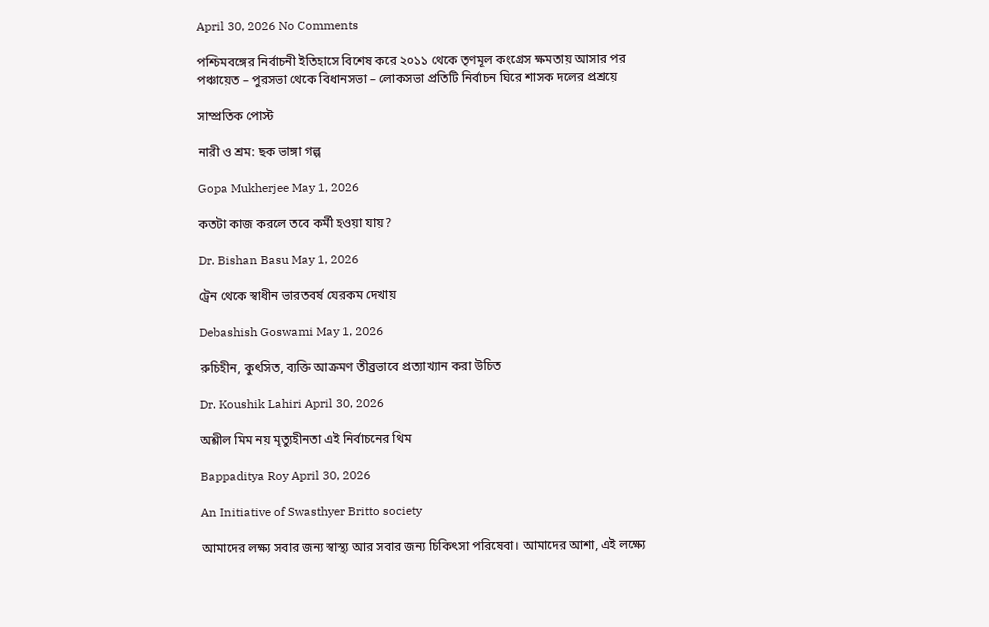April 30, 2026 No Comments

পশ্চিমবঙ্গের নির্বাচনী ইতিহাসে বিশেষ করে ২০১১ থেকে তৃণমূল কংগ্রেস ক্ষমতায় আসার পর পঞ্চায়েত – পুরসভা থেকে বিধানসভা – লোকসভা প্রতিটি নির্বাচন ঘিরে শাসক দলের প্রশ্রয়ে

সাম্প্রতিক পোস্ট

নারী ও শ্রম: ছক ভাঙ্গা গল্প

Gopa Mukherjee May 1, 2026

কতটা কাজ করলে তবে কর্মী হওয়া যায়?

Dr. Bishan Basu May 1, 2026

ট্রেন থেকে স্বাধীন ভারতবর্ষ যেরকম দেখায়

Debashish Goswami May 1, 2026

রুচিহীন, কুৎসিত, ব্যক্তি আক্রমণ তীব্রভাবে প্রত্যাখ্যান করা উচিত

Dr. Koushik Lahiri April 30, 2026

অশ্লীল মিম নয় মৃত্যুহীনতা এই নির্বাচনের থিম

Bappaditya Roy April 30, 2026

An Initiative of Swasthyer Britto society

আমাদের লক্ষ্য সবার জন্য স্বাস্থ্য আর সবার জন্য চিকিৎসা পরিষেবা। আমাদের আশা, এই লক্ষ্যে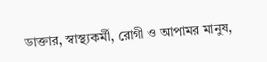ডাক্তার, স্বাস্থ্যকর্মী, রোগী ও আপামর মানুষ,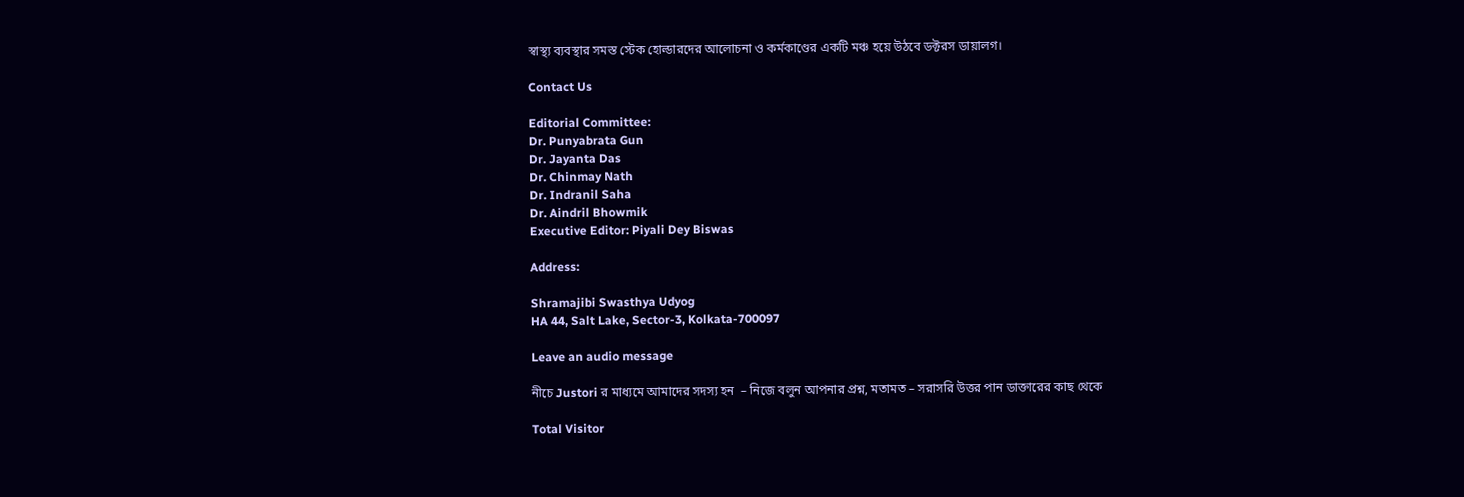স্বাস্থ্য ব্যবস্থার সমস্ত স্টেক হোল্ডারদের আলোচনা ও কর্মকাণ্ডের একটি মঞ্চ হয়ে উঠবে ডক্টরস ডায়ালগ।

Contact Us

Editorial Committee:
Dr. Punyabrata Gun
Dr. Jayanta Das
Dr. Chinmay Nath
Dr. Indranil Saha
Dr. Aindril Bhowmik
Executive Editor: Piyali Dey Biswas

Address:

Shramajibi Swasthya Udyog
HA 44, Salt Lake, Sector-3, Kolkata-700097

Leave an audio message

নীচে Justori র মাধ্যমে আমাদের সদস্য হন  – নিজে বলুন আপনার প্রশ্ন, মতামত – সরাসরি উত্তর পান ডাক্তারের কাছ থেকে

Total Visitor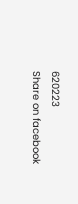620223
Share on facebook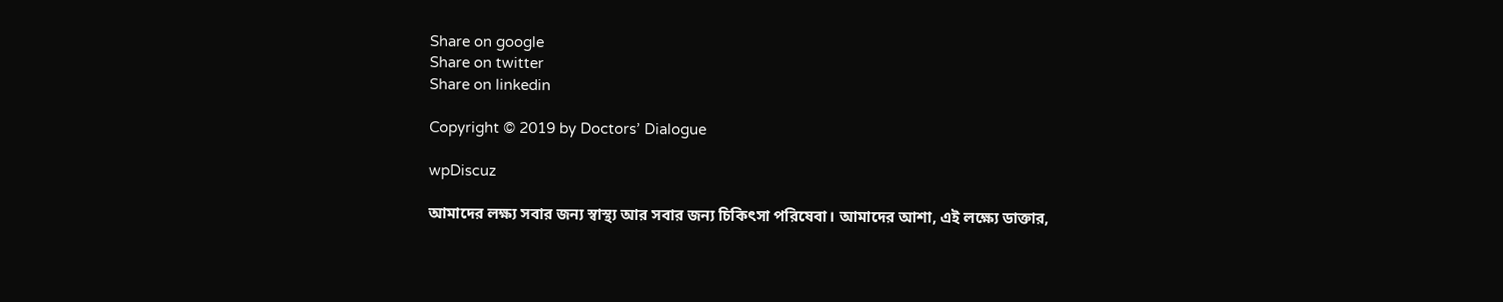Share on google
Share on twitter
Share on linkedin

Copyright © 2019 by Doctors’ Dialogue

wpDiscuz

আমাদের লক্ষ্য সবার জন্য স্বাস্থ্য আর সবার জন্য চিকিৎসা পরিষেবা। আমাদের আশা, এই লক্ষ্যে ডাক্তার,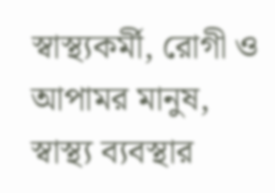স্বাস্থ্যকর্মী, রোগী ও আপামর মানুষ, স্বাস্থ্য ব্যবস্থার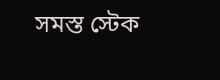সমস্ত স্টেক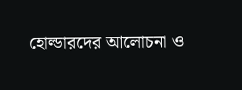হোল্ডারদের আলোচনা ও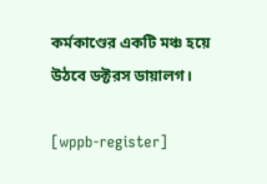কর্মকাণ্ডের একটি মঞ্চ হয়ে উঠবে ডক্টরস ডায়ালগ।

[wppb-register]